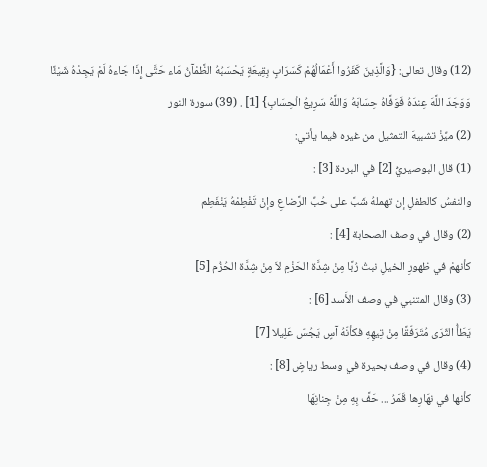(12) وقال تعالى: {وَالَّذِينَ كَفَرُوا أَعْمَالُهُمْ كَسَرَابٍ بِقِيعَةٍ يَحْسَبُهُ الظَّمْآنُ مَاء حَتَّى إِذَا جَاءهُ لَمْ يَجِدْهُ شَيْئًا وَوَجَدَ اللَّهَ عِندَهُ فَوَفَّاهُ حِسَابَهُ وَاللَّهُ سَرِيعُ الْحِسَابِ} [1] . (39) سورة النور
(2) ميِّزْ تشبيهَ التمثيل من غيره فيما يأتي:
(1) قال البوصيريُّ [2] في البردة [3] :
والنفسُ كالطفلِ إن تهملهُ شَبَّ على حُبِّ الرَّضاعِ وإنْ تَفْطِمْهُ يَنْفَطِم
(2) وقال في وصف الصحابة [4] :
كأنهمْ في ظهورِ الخيلِ نبتُ رُبًا مِنْ شِدَّة الحَزْمِ لاَ مِنْ شِدَّة الحُزُم [5]
(3) وقال المتنبي في وصف الأَسد [6] :
يَطَأُ الثّرَى مُتَرَفّقًا مِنْ تِيهِهِ فكأنّهُ آسٍ يَجُسّ عَلِيلا [7]
(4) وقال في وصف بحيرة في وسط رياضٍ [8] :
كأنها في نهَارِها قَمَرُ ... حَفَّ بِهِ مِنْ جِنانِهَا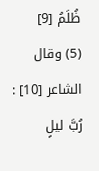ظُلَمُ [9]
(5) وقال الشاعر [10] :
رُبَّ ليلٍ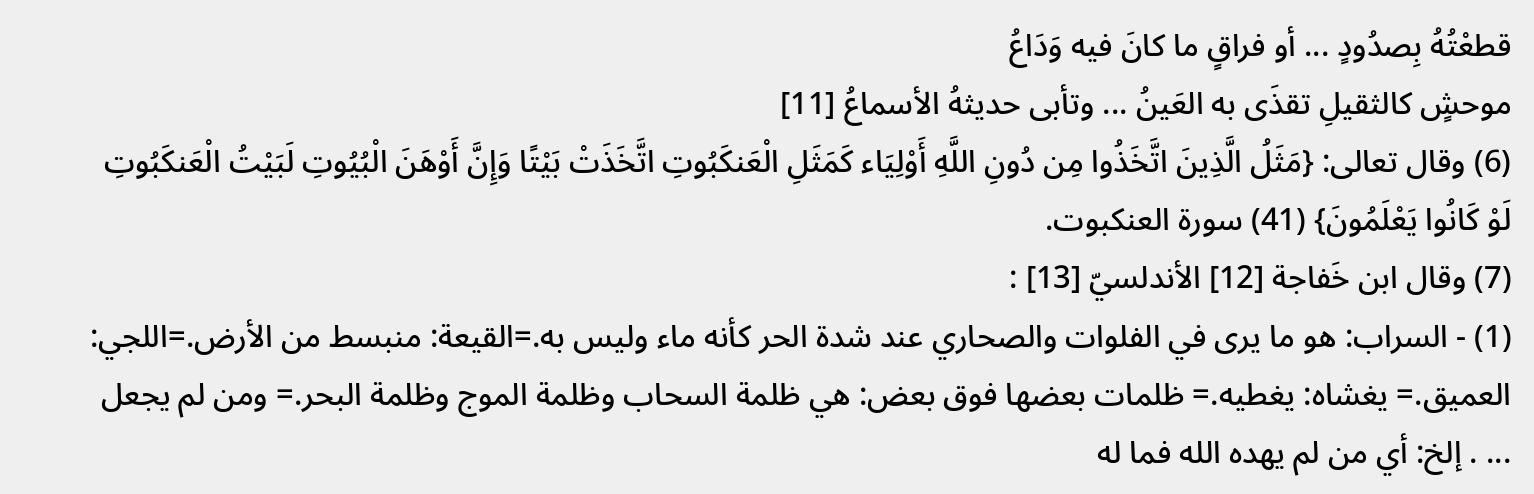قطعْتُهُ بِصدُودٍ ... أو فراقٍ ما كانَ فيه وَدَاعُ
موحشٍ كالثقيلِ تقذَى به العَينُ ... وتأبى حديثهُ الأسماعُ [11]
(6) وقال تعالى: {مَثَلُ الَّذِينَ اتَّخَذُوا مِن دُونِ اللَّهِ أَوْلِيَاء كَمَثَلِ الْعَنكَبُوتِ اتَّخَذَتْ بَيْتًا وَإِنَّ أَوْهَنَ الْبُيُوتِ لَبَيْتُ الْعَنكَبُوتِ لَوْ كَانُوا يَعْلَمُونَ} (41) سورة العنكبوت.
(7) وقال ابن خَفاجة [12] الأندلسيّ [13] :
(1) - السراب: هو ما يرى في الفلوات والصحاري عند شدة الحر كأنه ماء وليس به.=القيعة: منبسط من الأرض.=اللجي: العميق.= يغشاه: يغطيه.= ظلمات بعضها فوق بعض: هي ظلمة السحاب وظلمة الموج وظلمة البحر.= ومن لم يجعل ... . إلخ: أي من لم يهده الله فما له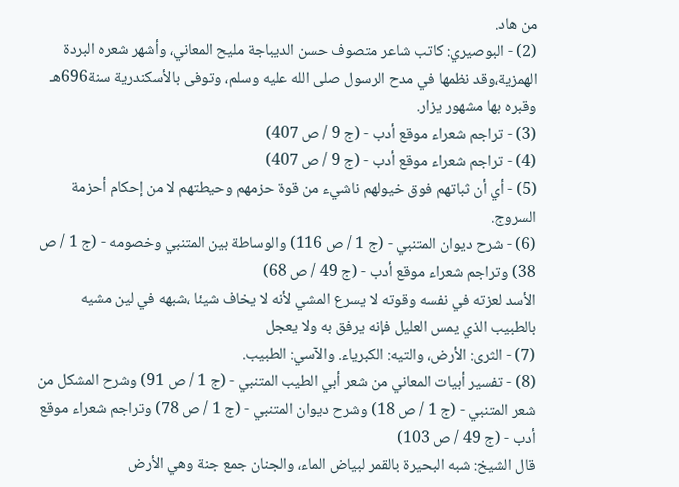من هاد.
(2) - البوصيري: كاتب شاعر متصوف حسن الديباجة مليح المعاني، وأشهر شعره البردة الهمزية،وقد نظمها في مدح الرسول صلى الله عليه وسلم، وتوفى بالأسكندرية سنة696هـ وقبره بها مشهور يزار.
(3) - تراجم شعراء موقع أدب - (ج 9 / ص 407)
(4) - تراجم شعراء موقع أدب - (ج 9 / ص 407)
(5) - أي أن ثباتهم فوق خيولهم ناشيء من قوة حزمهم وحيطتهم لا من إحكام أحزمة السروج.
(6) - شرح ديوان المتنبي - (ج 1 / ص 116) والوساطة بين المتنبي وخصومه - (ج 1 / ص 38) وتراجم شعراء موقع أدب - (ج 49 / ص 68)
الأسد لعزته في نفسه وقوته لا يسرع المشي لأنه لا يخاف شيئا ،شبهه في لين مشيه بالطبيب الذي يمس العليل فإنه يرفق به ولا يعجل
(7) - الثرى: الأرض، والتيه: الكبرياء. والآسي: الطبيب.
(8) - تفسير أبيات المعاني من شعر أبي الطيب المتنبي - (ج 1 / ص 91) وشرح المشكل من شعر المتنبي - (ج 1 / ص 18) وشرح ديوان المتنبي - (ج 1 / ص 78) وتراجم شعراء موقع أدب - (ج 49 / ص 103)
قال الشيخ: شبه البحيرة بالقمر لبياض الماء، والجنان جمع جنة وهي الأرض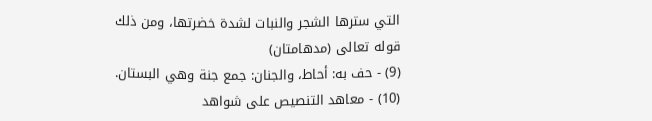التي سترها الشجر والنبات لشدة خضرتها، ومن ذلك قوله تعالى (مدهامتان)
(9) - حف به: أحاط، والجنان: جمع جنة وهي البستان.
(10) - معاهد التنصيص على شواهد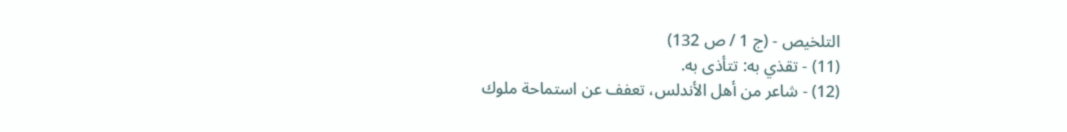التلخيص - (ج 1 / ص 132)
(11) - تقذي به: تتأذى به.
(12) - شاعر من أهل الأندلس، تعفف عن استماحة ملوك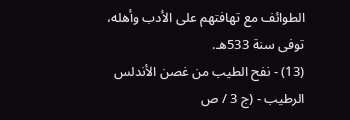الطوائف مع تهافتهم على الأدب وأهله، توفى سنة 533هـ.
(13) - نفح الطيب من غصن الأندلس الرطيب - (ج 3 / ص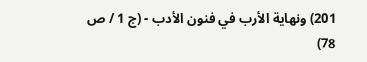201) ونهاية الأرب في فنون الأدب - (ج 1 / ص 78)